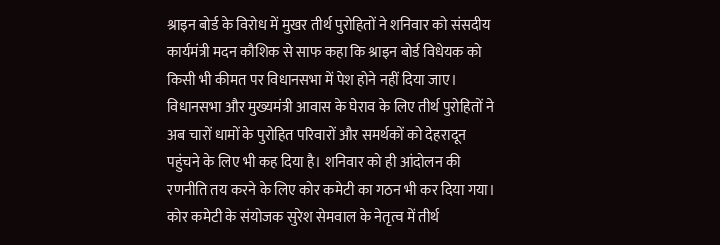श्राइन बोर्ड के विरोध में मुखर तीर्थ पुरोहितों ने शनिवार को संसदीय कार्यमंत्री मदन कौशिक से साफ कहा कि श्राइन बोर्ड विधेयक को किसी भी कीमत पर विधानसभा में पेश होने नहीं दिया जाए। विधानसभा और मुख्यमंत्री आवास के घेराव के लिए तीर्थ पुरोहितों ने अब चारों धामों के पुरोहित परिवारों और समर्थकों को देहरादून पहुंचने के लिए भी कह दिया है। शनिवार को ही आंदोलन की रणनीति तय करने के लिए कोर कमेटी का गठन भी कर दिया गया।
कोर कमेटी के संयोजक सुरेश सेमवाल के नेतृत्व में तीर्थ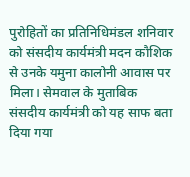पुरोहितों का प्रतिनिधिमंडल शनिवार को संसदीय कार्यमंत्री मदन कौशिक से उनके यमुना कालोनी आवास पर मिला। सेमवाल के मुताबिक संसदीय कार्यमंत्री को यह साफ बता दिया गया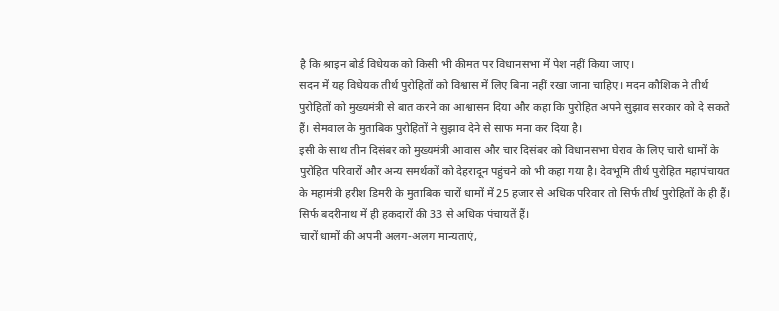है कि श्राइन बोर्ड विधेयक को किसी भी कीमत पर विधानसभा में पेश नहीं किया जाए।
सदन में यह विधेयक तीर्थ पुरोहितों को विश्वास में लिए बिना नहीं रखा जाना चाहिए। मदन कौशिक ने तीर्थ पुरोहितों को मुख्यमंत्री से बात करने का आश्वासन दिया और कहा कि पुरोहित अपने सुझाव सरकार को दे सकते हैं। सेमवाल के मुताबिक पुरोहितों ने सुझाव देने से साफ मना कर दिया है।
इसी के साथ तीन दिसंबर को मुख्यमंत्री आवास और चार दिसंबर को विधानसभा घेराव के लिए चारो धामों के पुरोहित परिवारों और अन्य समर्थकों को देहरादून पहुंचने को भी कहा गया है। देवभूमि तीर्थ पुरोहित महापंचायत के महामंत्री हरीश डिमरी के मुताबिक चारों धामों में 25 हजार से अधिक परिवार तो सिर्फ तीर्थ पुरोहितों के ही हैं। सिर्फ बदरीनाथ में ही हकदारों की 33 से अधिक पंचायतें हैं।
चारों धामों की अपनी अलग-अलग मान्यताएं,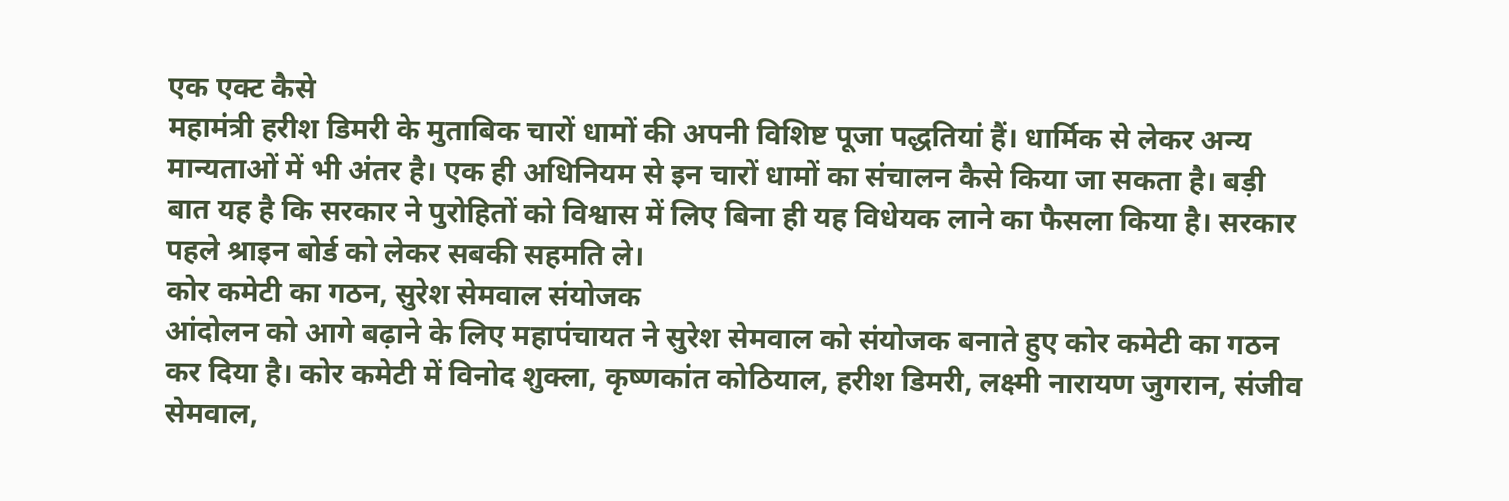एक एक्ट कैसे
महामंत्री हरीश डिमरी के मुताबिक चारों धामों की अपनी विशिष्ट पूजा पद्धतियां हैं। धार्मिक से लेकर अन्य मान्यताओं में भी अंतर है। एक ही अधिनियम से इन चारों धामों का संचालन कैसे किया जा सकता है। बड़ी बात यह है कि सरकार ने पुरोहितों को विश्वास में लिए बिना ही यह विधेयक लाने का फैसला किया है। सरकार पहले श्राइन बोर्ड को लेकर सबकी सहमति ले।
कोर कमेटी का गठन, सुरेश सेमवाल संयोजक
आंदोलन को आगे बढ़ाने के लिए महापंचायत ने सुरेश सेमवाल को संयोजक बनाते हुए कोर कमेटी का गठन कर दिया है। कोर कमेटी में विनोद शुक्ला, कृष्णकांत कोठियाल, हरीश डिमरी, लक्ष्मी नारायण जुगरान, संजीव सेमवाल,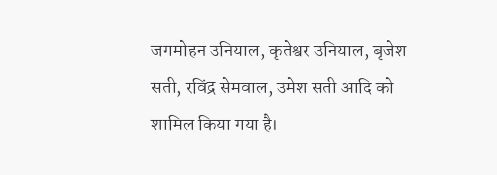जगमोहन उनियाल, कृतेश्वर उनियाल, बृजेश सती, रविंद्र सेमवाल, उमेश सती आदि को शामिल किया गया है।